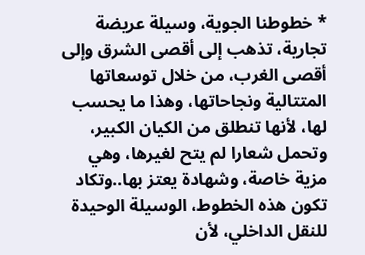* خطوطنا الجوية، وسيلة عريضة تجارية، تذهب إلى أقصى الشرق وإلى أقصى الغرب، من خلال توسعاتها المتتالية ونجاحاتها، وهذا ما يحسب لها، لأنها تنطلق من الكيان الكبير، وتحمل شعارا لم يتح لغيرها، وهي مزية خاصة، وشهادة يعتز بها..وتكاد تكون هذه الخطوط، الوسيلة الوحيدة للنقل الداخلي، لأن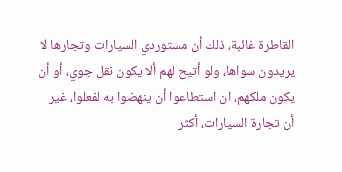القاطرة غائبة، ذلك أن مستوردي السيارات وتجارها لا يريدون سواها، ولو أتيح لهم ألا يكون نقل جوي، أو أن يكون ملكهم، ان استطاعوا أن ينهضوا به لفعلوا، غير أن تجارة السيارات، أكثر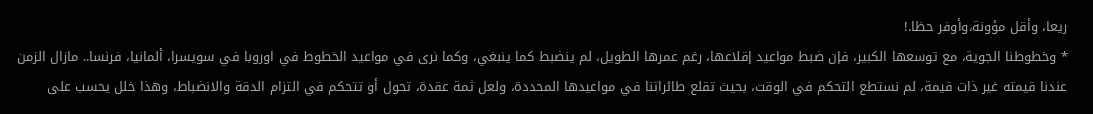ريعا، وأقل مؤونة،وأوفر حظا.!
* وخطوطنا الجوية، مع توسعها الكبير، فإن ضبط مواعيد إقلاعها، رغم عمرها الطويل، لم ينضبط كما ينبغي، وكما نرى في مواعيد الخطوط في اوروبا في سويسرا، ألمانيا، فرنسا.. مازال الزمن عندنا قيمته غير ذات قيمة، لم نستطع التحكم في الوقت، بحيث تقلع طائراتنا في مواعيدها المحددة، ولعل ثمة عقدة، تحول أو تتحكم في التزام الدقة والانضباط، وهذا خلل يحسب على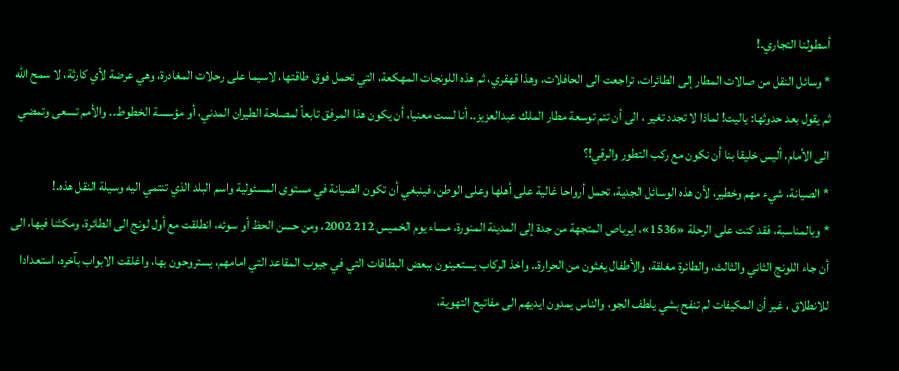أسطولنا التجاري.!
* وسائل النقل من صالات المطار إلى الطائرات، تراجعت الى الحافلات، وهذا قهقري، ثم هذه اللونجات المهكعة، التي تحمل فوق طاقتها، لاسيما على رحلات المغادرة، وهي عرضة لأي كارثة، لا سمح الله ثم يقول بعد حدوثها: ياليت! لماذا لا تجدد تغير ، الى أن تتم توسعة مطار الملك عبدالعزيز.. أنا لست معنيا، أن يكون هذا المرفق تابعاً لمصلحة الطيران المدني، أو مؤسسة الخطوط.. والأمم تسعى وتمضي الى الأمام، أليس خليقا بنا أن نكون مع ركب التطور والرقي!؟
* الصيانة، شيء مهم وخطير، لأن هذه الوسائل الجدية، تحمل أرواحا غالية على أهلها وعلى الوطن، فينبغي أن تكون الصيانة في مستوى المسئولية واسم البلد الذي تنتمي اليه وسيلة النقل هذه.!
* وبالمناسبة، فقد كنت على الرحلة «1536»، ايرباص المتجهة من جدة إلى المدينة المنورة، مساء يوم الخميس 212 2002، ومن حسن الحظ أو سوئه، انطلقت مع أول لونج الى الطائرة، ومكثنا فيها، الى أن جاء اللونج الثاني والثالث، والطائرة مغلقة، والأطفال يغثون من الحرارة.. واخذ الركاب يستعينون ببعض البطاقات التي في جيوب المقاعد التي امامهم، يستروحون بها، واغلقت الابواب بآخره، استعدادا للانطلاق ، غير أن المكيفات لم تنفح بشي يلطف الجو، والناس يمدون ايديهم الى مفاتيح التهوية،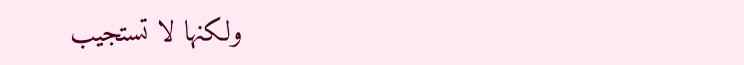ولكنها لا تستجيب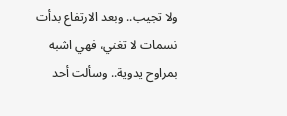ولا تجيب.. وبعد الارتفاع بدأت نسمات لا تغني، فهي اشبه بمراوح يدوية.. وسألت أحد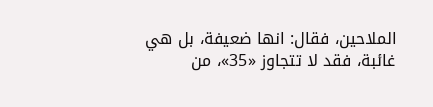الملاحين، فقال: انها ضعيفة، بل هي غائبة، فقد لا تتجاوز «35»، من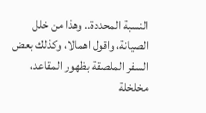النسبة المحددة.. وهذا من خلل الصيانة، واقول اهمالا، وكذلك بعض السفر الملصقة بظهور المقاعد، مخلخلة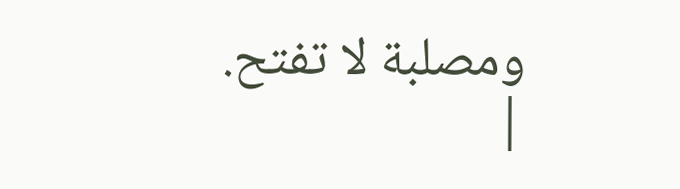ومصلبة لا تفتح.
|